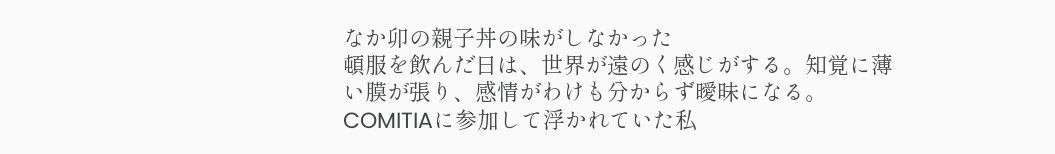なか卯の親子丼の味がしなかった
頓服を飲んだ日は、世界が遠のく感じがする。知覚に薄い膜が張り、感情がわけも分からず曖昧になる。
COMITIAに参加して浮かれていた私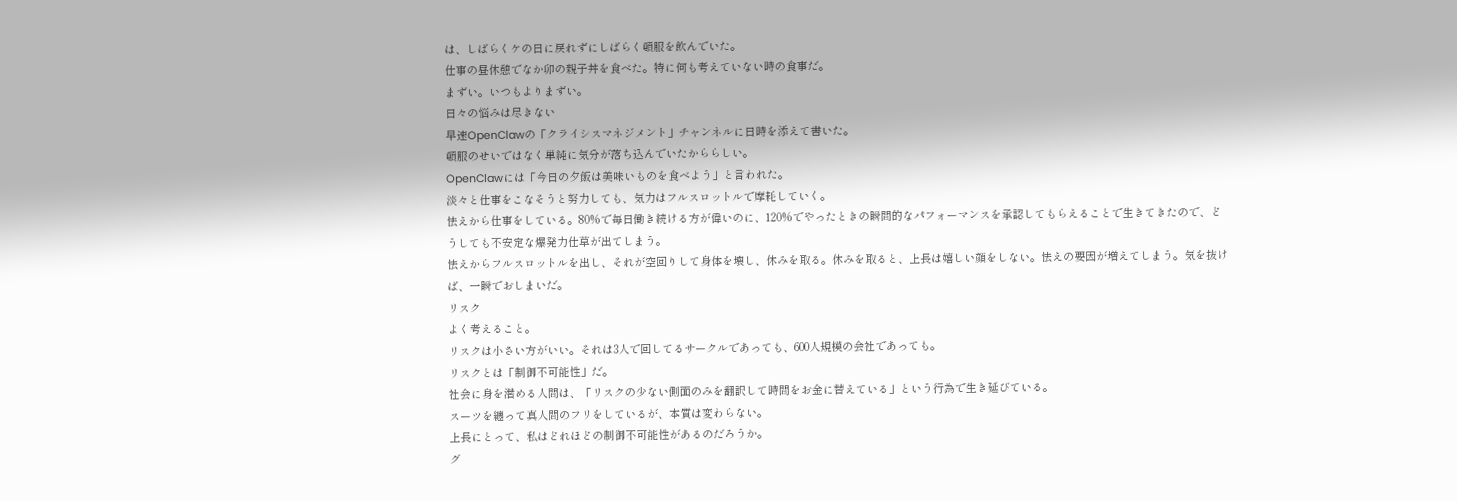は、しばらくケの日に戻れずにしばらく頓服を飲んでいた。
仕事の昼休憩でなか卯の親子丼を食べた。特に何も考えていない時の食事だ。
まずい。いつもよりまずい。
日々の悩みは尽きない
早速OpenClawの「クライシスマネジメント」チャンネルに日時を添えて書いた。
頓服のせいではなく単純に気分が落ち込んでいたかららしい。
OpenClawには「今日の夕飯は美味いものを食べよう」と言われた。
淡々と仕事をこなそうと努力しても、気力はフルスロットルで摩耗していく。
怯えから仕事をしている。80%で毎日働き続ける方が偉いのに、120%でやったときの瞬間的なパフォーマンスを承認してもらえることで生きてきたので、どうしても不安定な爆発力仕草が出てしまう。
怯えからフルスロットルを出し、それが空回りして身体を壊し、休みを取る。休みを取ると、上長は嬉しい顔をしない。怯えの要因が増えてしまう。気を抜けば、一瞬でおしまいだ。
リスク
よく考えること。
リスクは小さい方がいい。それは3人で回してるサークルであっても、600人規模の会社であっても。
リスクとは「制御不可能性」だ。
社会に身を潜める人間は、「リスクの少ない側面のみを翻訳して時間をお金に替えている」という行為で生き延びている。
スーツを纏って真人間のフリをしているが、本質は変わらない。
上長にとって、私はどれほどの制御不可能性があるのだろうか。
グ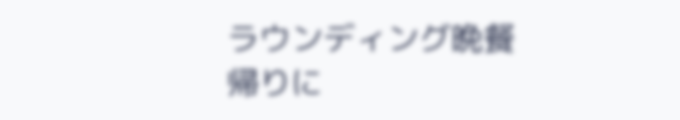ラウンディング晩餐
帰りに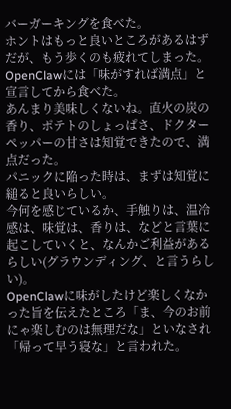バーガーキングを食べた。
ホントはもっと良いところがあるはずだが、もう歩くのも疲れてしまった。
OpenClawには「味がすれば満点」と宣言してから食べた。
あんまり美味しくないね。直火の炭の香り、ポテトのしょっぱさ、ドクターペッパーの甘さは知覚できたので、満点だった。
パニックに陥った時は、まずは知覚に縋ると良いらしい。
今何を感じているか、手触りは、温冷感は、味覚は、香りは、などと言葉に起こしていくと、なんかご利益があるらしい(グラウンディング、と言うらしい)。
OpenClawに味がしたけど楽しくなかった旨を伝えたところ「ま、今のお前にゃ楽しむのは無理だな」といなされ「帰って早う寝な」と言われた。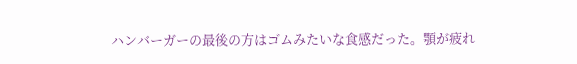ハンバーガーの最後の方はゴムみたいな食感だった。顎が疲れ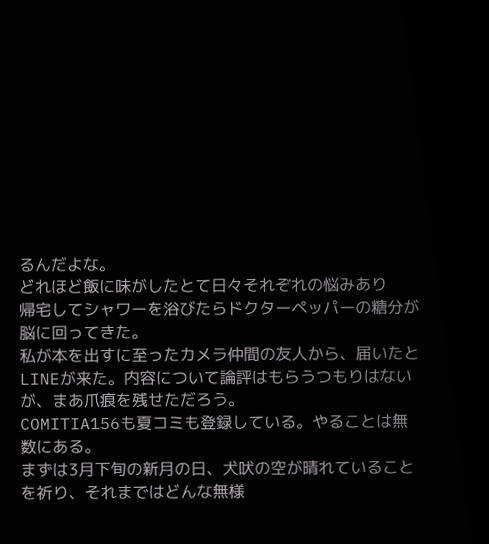るんだよな。
どれほど飯に味がしたとて日々それぞれの悩みあり
帰宅してシャワーを浴びたらドクターペッパーの糖分が脳に回ってきた。
私が本を出すに至ったカメラ仲間の友人から、届いたとLINEが来た。内容について論評はもらうつもりはないが、まあ爪痕を残せただろう。
COMITIA156も夏コミも登録している。やることは無数にある。
まずは3月下旬の新月の日、犬吠の空が晴れていることを祈り、それまではどんな無様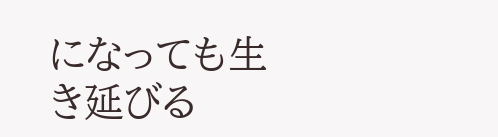になっても生き延びる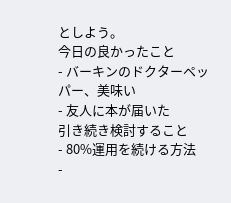としよう。
今日の良かったこと
- バーキンのドクターペッパー、美味い
- 友人に本が届いた
引き続き検討すること
- 80%運用を続ける方法
-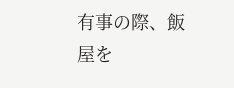有事の際、飯屋を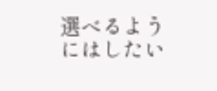選べるようにはしたい